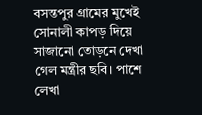বসন্তপুর গ্রামের মুখেই সোনালী কাপড় দিয়ে সাজানো তোড়নে দেখা গেল মন্ত্রীর ছবি। পাশে লেখা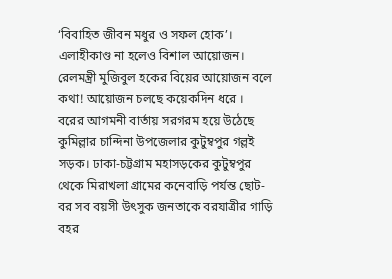‘বিবাহিত জীবন মধুর ও সফল হোক’। এলাহীকাণ্ড না হলেও বিশাল আয়োজন। রেলমন্ত্রী মুজিবুল হকের বিয়ের আয়োজন বলে কথা! আয়োজন চলছে কয়েকদিন ধরে ।
বরের আগমনী বার্তায় সরগরম হয়ে উঠেছে কুমিল্লার চান্দিনা উপজেলার কুটুম্বপুর গল্লই সড়ক। ঢাকা-চট্টগ্রাম মহাসড়কের কুটুম্বপুর থেকে মিরাখলা গ্রামের কনেবাড়ি পর্যন্ত ছোট-বর সব বয়সী উৎসুক জনতাকে বরযাত্রীর গাড়ি বহর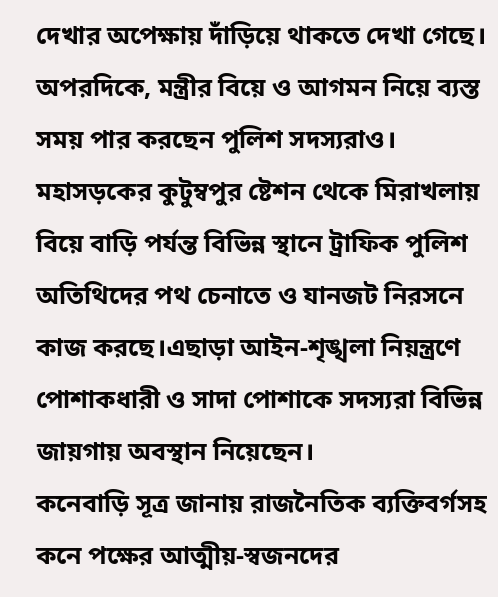দেখার অপেক্ষায় দাঁড়িয়ে থাকতে দেখা গেছে।
অপরদিকে, মন্ত্রীর বিয়ে ও আগমন নিয়ে ব্যস্ত সময় পার করছেন পুলিশ সদস্যরাও। মহাসড়কের কুটুম্বপুর ষ্টেশন থেকে মিরাখলায় বিয়ে বাড়ি পর্যন্ত বিভিন্ন স্থানে ট্রাফিক পুলিশ অতিথিদের পথ চেনাতে ও যানজট নিরসনে কাজ করছে।এছাড়া আইন-শৃঙ্খলা নিয়ন্ত্রণে পোশাকধারী ও সাদা পোশাকে সদস্যরা বিভিন্ন জায়গায় অবস্থান নিয়েছেন।
কনেবাড়ি সূত্র জানায় রাজনৈতিক ব্যক্তিবর্গসহ কনে পক্ষের আত্মীয়-স্বজনদের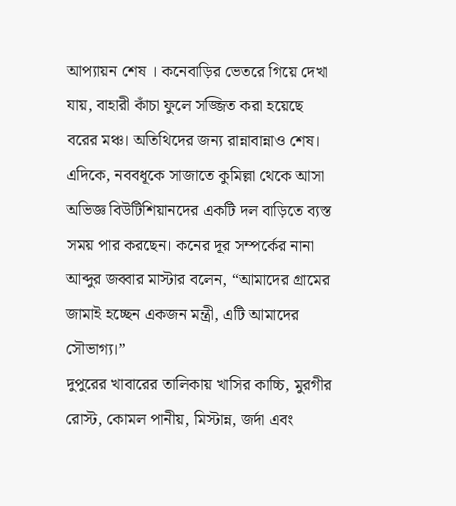আপ্যায়ন শেষ । কনেবাড়ির ভেতরে গিয়ে দেখা যায়, বাহারী কাঁচা ফুলে সজ্জিত করা হয়েছে বরের মঞ্চ। অতিথিদের জন্য রান্নাবান্নাও শেষ। এদিকে, নববধূকে সাজাতে কুমিল্লা থেকে আসা অভিজ্ঞ বিউটিশিয়ানদের একটি দল বাড়িতে ব্যস্ত সময় পার করছেন। কনের দূর সম্পর্কের নানা আব্দুর জব্বার মাস্টার বলেন, “আমাদের গ্রামের জামাই হচ্ছেন একজন মন্ত্রী, এটি আমাদের সৌভাগ্য।”
দুপুরের খাবারের তালিকায় খাসির কাচ্চি, মুরগীর রোস্ট, কোমল পানীয়, মিস্টান্ন, জর্দা এবং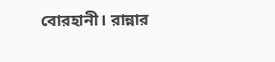বোরহানী। রান্নার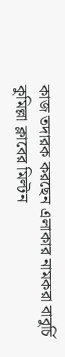কাজ তদারক করছেন এলাকার নামকরা বাবুর্চি কুমিল্লা ক্লাবের মিল্টন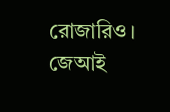রোজারিও।
জেআই